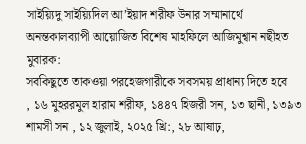সাইয়্যিদু সাইয়্যিদিল আ’ইয়াদ শরীফ উনার সম্মানার্থে অনন্তকালব্যাপী আয়োজিত বিশেষ মাহফিলে আজিমুশ্বান নছীহত মুবারক:
সবকিছুতে তাকওয়া পরহেজগারীকে সবসময় প্রাধান্য দিতে হবে
, ১৬ মুহররমুল হারাম শরীফ, ১৪৪৭ হিজরী সন, ১৩ ছানী, ১৩৯৩ শামসী সন , ১২ জুলাই, ২০২৫ খ্রি:, ২৮ আষাঢ়,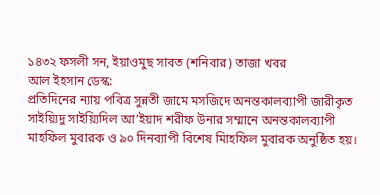১৪৩২ ফসলী সন, ইয়াওমুছ সাবত (শনিবার) তাজা খবর
আল ইহসান ডেস্ক:
প্রতিদিনের ন্যায় পবিত্র সুন্নতী জামে মসজিদে অনন্তকালব্যাপী জারীকৃত সাইয়্যিদু সাইয়্যিদিল আ’ইয়াদ শরীফ উনার সম্মানে অনন্তকালব্যাপী মাহফিল মুবারক ও ৯০ দিনব্যাপী বিশেষ মিাহফিল মুবারক অনুষ্ঠিত হয়।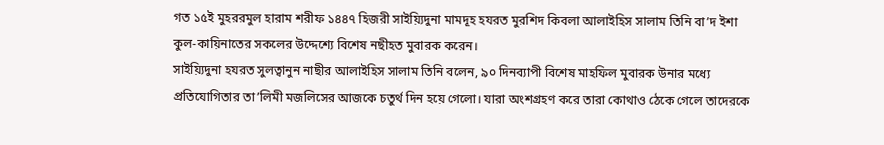গত ১৫ই মুহররমুল হারাম শরীফ ১৪৪৭ হিজরী সাইয়্যিদুনা মামদূহ হযরত মুরশিদ কিবলা আলাইহিস সালাম তিনি বা’দ ইশা কুল-কায়িনাতের সকলের উদ্দেশ্যে বিশেষ নছীহত মুবারক করেন।
সাইয়্যিদুনা হযরত সুলত্বানুন নাছীর আলাইহিস সালাম তিনি বলেন, ৯০ দিনব্যাপী বিশেষ মাহফিল মুবারক উনার মধ্যে প্রতিযোগিতার তা’লিমী মজলিসের আজকে চতুর্থ দিন হয়ে গেলো। যারা অংশগ্রহণ করে তারা কোথাও ঠেকে গেলে তাদেরকে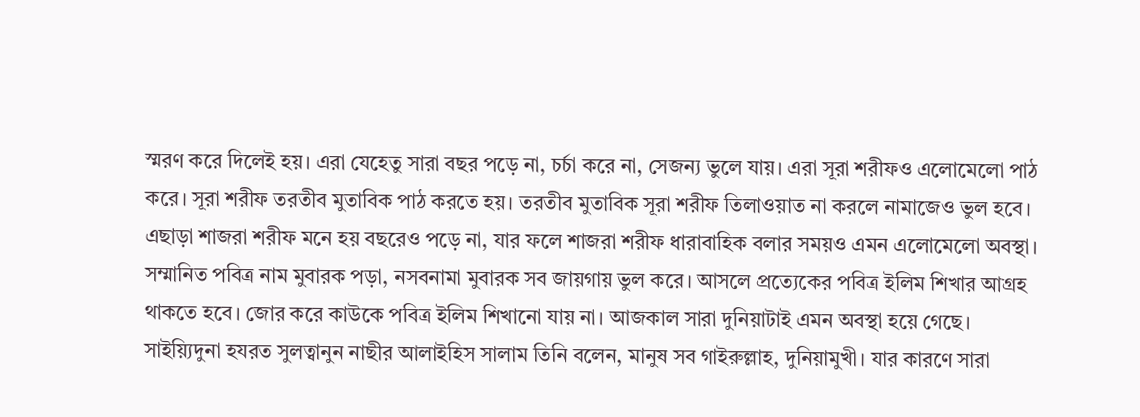স্মরণ করে দিলেই হয়। এরা যেহেতু সারা বছর পড়ে না, চর্চা করে না, সেজন্য ভুলে যায়। এরা সূরা শরীফও এলোমেলো পাঠ করে। সূরা শরীফ তরতীব মুতাবিক পাঠ করতে হয়। তরতীব মুতাবিক সূরা শরীফ তিলাওয়াত না করলে নামাজেও ভুল হবে। এছাড়া শাজরা শরীফ মনে হয় বছরেও পড়ে না, যার ফলে শাজরা শরীফ ধারাবাহিক বলার সময়ও এমন এলোমেলো অবস্থা। সম্মানিত পবিত্র নাম মুবারক পড়া, নসবনামা মুবারক সব জায়গায় ভুল করে। আসলে প্রত্যেকের পবিত্র ইলিম শিখার আগ্রহ থাকতে হবে। জোর করে কাউকে পবিত্র ইলিম শিখানো যায় না। আজকাল সারা দুনিয়াটাই এমন অবস্থা হয়ে গেছে।
সাইয়্যিদুনা হযরত সুলত্বানুন নাছীর আলাইহিস সালাম তিনি বলেন, মানুষ সব গাইরুল্লাহ, দুনিয়ামুখী। যার কারণে সারা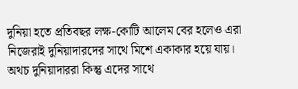দুনিয়া হতে প্রতিবছর লক্ষ-কোটি আলেম বের হলেও এরা নিজেরাই দুনিয়াদারদের সাথে মিশে একাকার হয়ে যায়। অথচ দুনিয়াদাররা কিন্তু এদের সাথে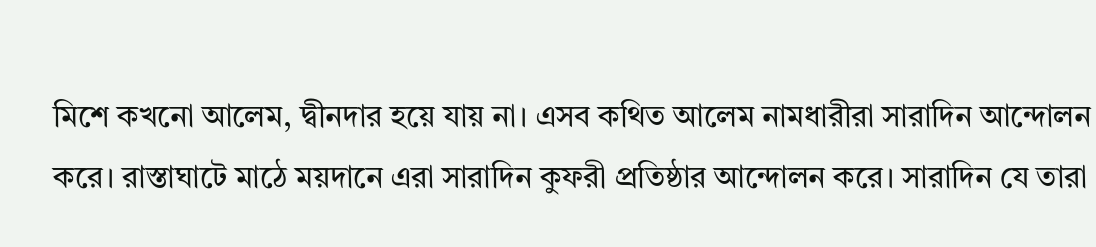মিশে কখনো আলেম, দ্বীনদার হয়ে যায় না। এসব কথিত আলেম নামধারীরা সারাদিন আন্দোলন করে। রাস্তাঘাটে মাঠে ময়দানে এরা সারাদিন কুফরী প্রতিষ্ঠার আন্দোলন করে। সারাদিন যে তারা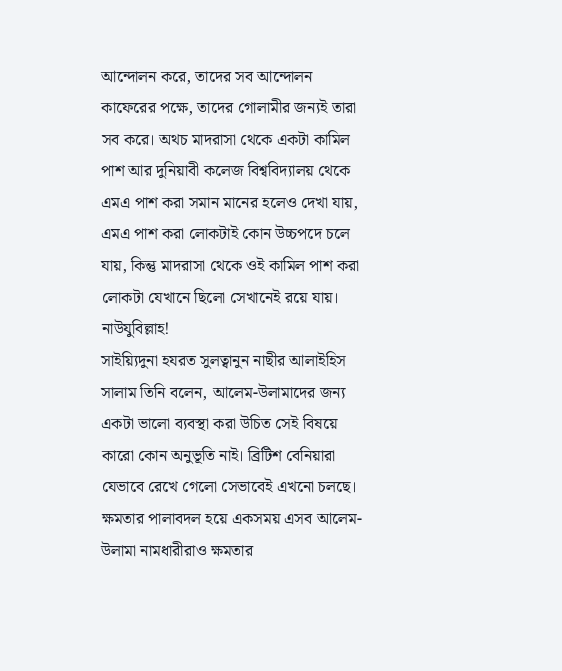আন্দোলন করে, তাদের সব আন্দোলন কাফেরের পক্ষে, তাদের গোলামীর জন্যই তারা সব করে। অথচ মাদরাসা থেকে একটা কামিল পাশ আর দুনিয়াবী কলেজ বিশ্ববিদ্যালয় থেকে এমএ পাশ করা সমান মানের হলেও দেখা যায়, এমএ পাশ করা লোকটাই কোন উচ্চপদে চলে যায়, কিন্তু মাদরাসা থেকে ওই কামিল পাশ করা লোকটা যেখানে ছিলো সেখানেই রয়ে যায়। নাউযুবিল্লাহ!
সাইয়্যিদুনা হযরত সুলত্বানুন নাছীর আলাইহিস সালাম তিনি বলেন, আলেম-উলামাদের জন্য একটা ভালো ব্যবস্থা করা উচিত সেই বিষয়ে কারো কোন অনুভূতি নাই। ব্রিটিশ বেনিয়ারা যেভাবে রেখে গেলো সেভাবেই এখনো চলছে। ক্ষমতার পালাবদল হয়ে একসময় এসব আলেম-উলামা নামধারীরাও ক্ষমতার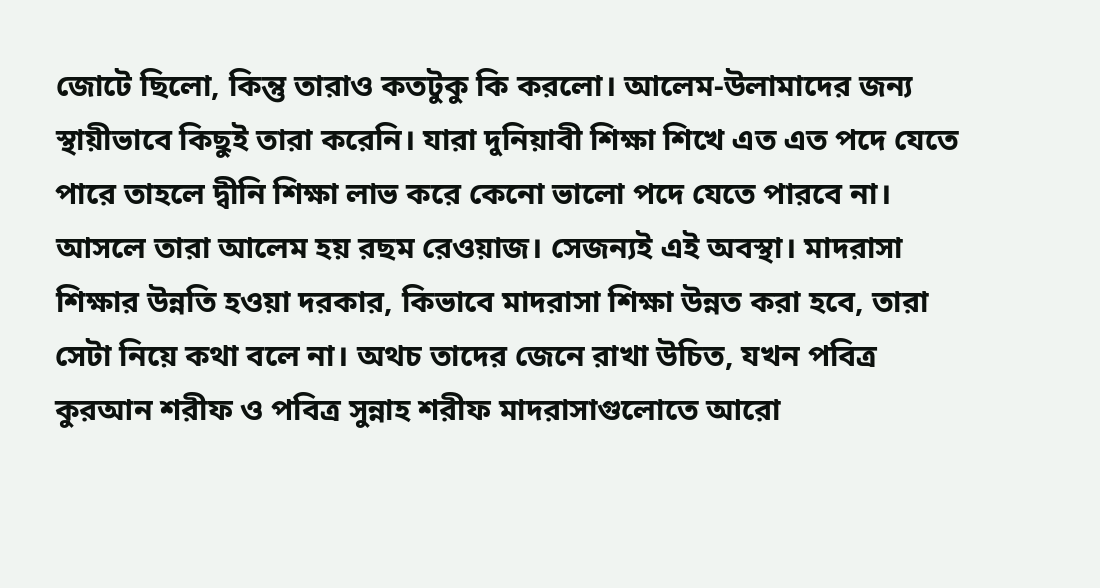জোটে ছিলো, কিন্তু তারাও কতটুকু কি করলো। আলেম-উলামাদের জন্য স্থায়ীভাবে কিছুই তারা করেনি। যারা দুনিয়াবী শিক্ষা শিখে এত এত পদে যেতে পারে তাহলে দ্বীনি শিক্ষা লাভ করে কেনো ভালো পদে যেতে পারবে না। আসলে তারা আলেম হয় রছম রেওয়াজ। সেজন্যই এই অবস্থা। মাদরাসা শিক্ষার উন্নতি হওয়া দরকার, কিভাবে মাদরাসা শিক্ষা উন্নত করা হবে, তারা সেটা নিয়ে কথা বলে না। অথচ তাদের জেনে রাখা উচিত, যখন পবিত্র কুরআন শরীফ ও পবিত্র সুন্নাহ শরীফ মাদরাসাগুলোতে আরো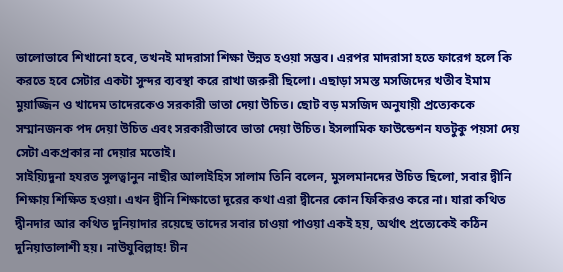ভালোভাবে শিখানো হবে, তখনই মাদরাসা শিক্ষা উন্নত হওয়া সম্ভব। এরপর মাদরাসা হতে ফারেগ হলে কি করতে হবে সেটার একটা সুন্দর ব্যবস্থা করে রাখা জরুরী ছিলো। এছাড়া সমস্ত মসজিদের খতীব ইমাম মুয়াজ্জিন ও খাদেম তাদেরকেও সরকারী ভাতা দেয়া উচিত। ছোট বড় মসজিদ অনুযায়ী প্রত্যেককে সম্মানজনক পদ দেয়া উচিত এবং সরকারীভাবে ভাতা দেয়া উচিত। ইসলামিক ফাউন্ডেশন যতটুকু পয়সা দেয় সেটা একপ্রকার না দেয়ার মতোই।
সাইয়্যিদুনা হযরত সুলত্বানুন নাছীর আলাইহিস সালাম তিনি বলেন, মুসলমানদের উচিত ছিলো, সবার দ্বীনি শিক্ষায় শিক্ষিত হওয়া। এখন দ্বীনি শিক্ষাতো দূরের কথা এরা দ্বীনের কোন ফিকিরও করে না। যারা কথিত দ্বীনদার আর কথিত দুনিয়াদার রয়েছে তাদের সবার চাওয়া পাওয়া একই হয়, অর্থাৎ প্রত্যেকেই কঠিন দুনিয়াতালাশী হয়। নাউযুবিল্লাহ! চীন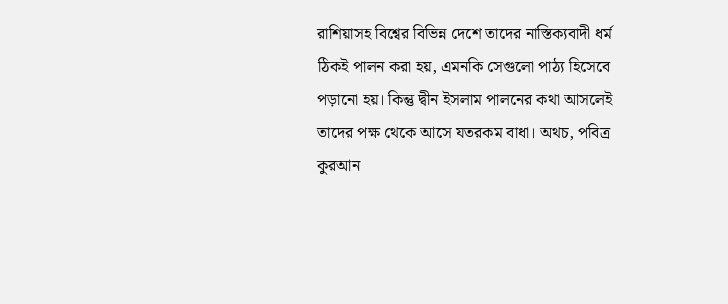রাশিয়াসহ বিশ্বের বিভিন্ন দেশে তাদের নাস্তিক্যবাদী ধর্ম ঠিকই পালন করা হয়, এমনকি সেগুলো পাঠ্য হিসেবে পড়ানো হয়। কিন্তু দ্বীন ইসলাম পালনের কথা আসলেই তাদের পক্ষ থেকে আসে যতরকম বাধা। অথচ, পবিত্র কুরআন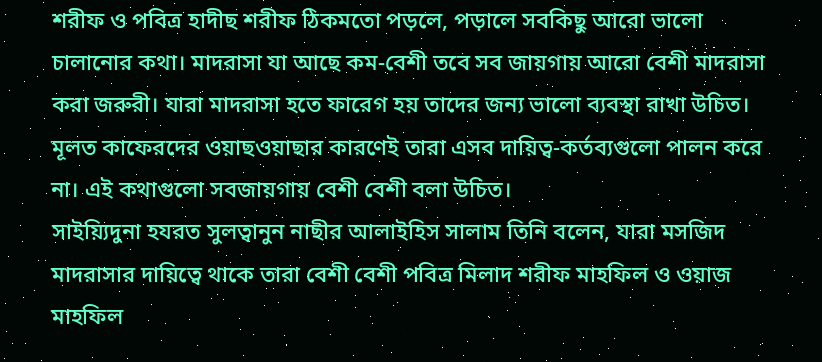শরীফ ও পবিত্র হাদীছ শরীফ ঠিকমতো পড়লে, পড়ালে সবকিছু আরো ভালো চালানোর কথা। মাদরাসা যা আছে কম-বেশী তবে সব জায়গায় আরো বেশী মাদরাসা করা জরুরী। যারা মাদরাসা হতে ফারেগ হয় তাদের জন্য ভালো ব্যবস্থা রাখা উচিত। মূলত কাফেরদের ওয়াছওয়াছার কারণেই তারা এসব দায়িত্ব-কর্তব্যগুলো পালন করে না। এই কথাগুলো সবজায়গায় বেশী বেশী বলা উচিত।
সাইয়্যিদুনা হযরত সুলত্বানুন নাছীর আলাইহিস সালাম তিনি বলেন, যারা মসজিদ মাদরাসার দায়িত্বে থাকে তারা বেশী বেশী পবিত্র মিলাদ শরীফ মাহফিল ও ওয়াজ মাহফিল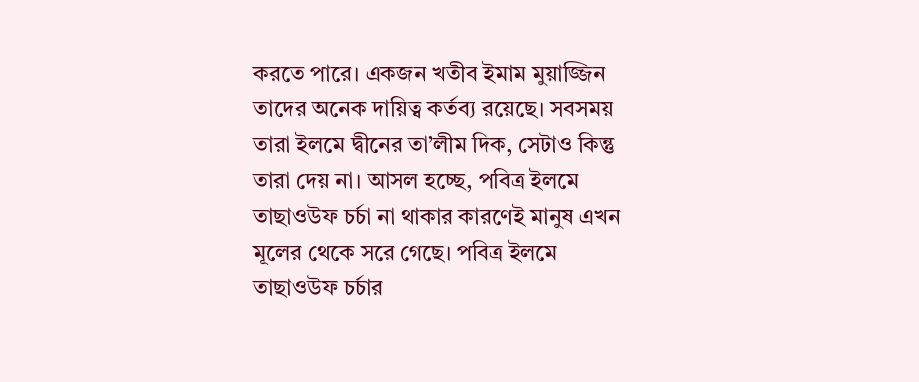করতে পারে। একজন খতীব ইমাম মুয়াজ্জিন তাদের অনেক দায়িত্ব কর্তব্য রয়েছে। সবসময় তারা ইলমে দ্বীনের তা’লীম দিক, সেটাও কিন্তু তারা দেয় না। আসল হচ্ছে, পবিত্র ইলমে তাছাওউফ চর্চা না থাকার কারণেই মানুষ এখন মূলের থেকে সরে গেছে। পবিত্র ইলমে তাছাওউফ চর্চার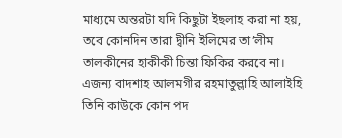মাধ্যমে অন্তরটা যদি কিছুটা ইছলাহ করা না হয়, তবে কোনদিন তারা দ্বীনি ইলিমের তা’লীম তালকীনের হাকীকী চিন্তা ফিকির করবে না। এজন্য বাদশাহ আলমগীর রহমাতুল্লাহি আলাইহি তিনি কাউকে কোন পদ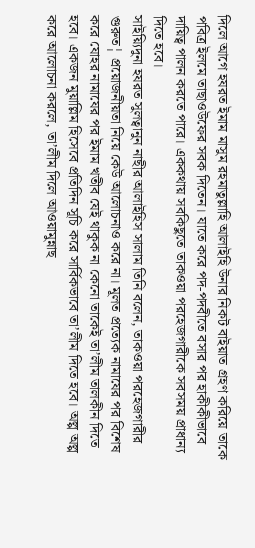দিলে আগে হযরত ইমাম মাসুম রহমাতুল্লাহি আলাইহি উনার নিকট বাইয়াত গ্রহণ করিয়ে তাকে পবিত্র ইলমে তাছাওউফের সবক দিতেন। যাতে করে পদ-পদবীতে বসার পর হাকীকীভাবে দায়িত্ব পালন করতে পারে। এককথায় সবকিছুতে তাকওয়া পরহেজগারীকে সবসময় প্রাধান্য দিতে হবে।
সাইয়্যিদুনা হযরত সুলত্বানুন নাছীর আলাইহিস সালাম তিনি বলেন, তাকওয়া পরহেজগারীর গুরুত¦ প্রয়োজনীয়তা নিয়ে কেউ আলোচনাও করে না। মূলত প্রত্যেক নামাযের পর বিশেষ করে যোহর নামাযের পর ইমাম খতীব যেই থাকুক না কেনো তাকেই তা’লীম তালকীন দিতে হবে। একজন মুয়াল্লিম হিসেবে প্রতিদিন সূচি করে সার্বিকভাবে তা’লীম দিতে হবে। অল্প অল্প করে আলোচনা করলে, তা’লীম দিলে আওয়ামুন্নাছ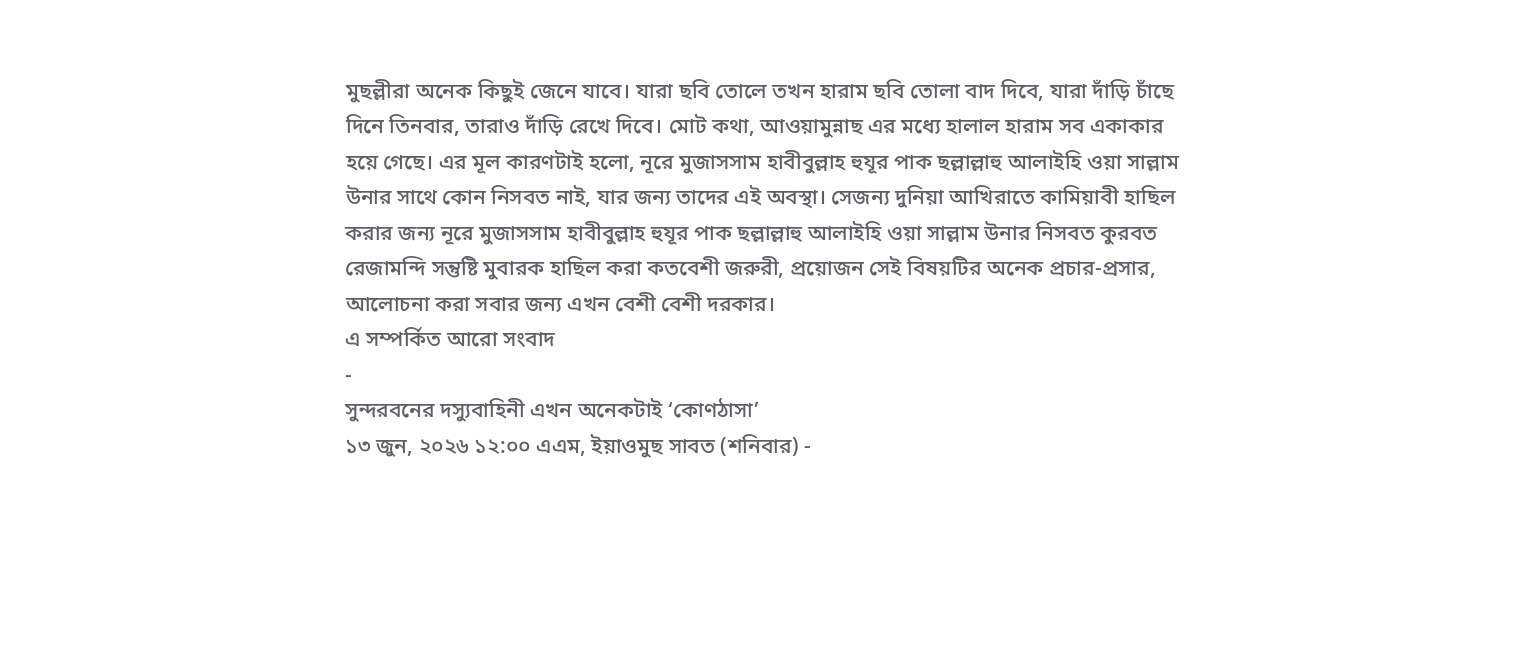মুছল্লীরা অনেক কিছুই জেনে যাবে। যারা ছবি তোলে তখন হারাম ছবি তোলা বাদ দিবে, যারা দাঁড়ি চাঁছে দিনে তিনবার, তারাও দাঁড়ি রেখে দিবে। মোট কথা, আওয়ামুন্নাছ এর মধ্যে হালাল হারাম সব একাকার হয়ে গেছে। এর মূল কারণটাই হলো, নূরে মুজাসসাম হাবীবুল্লাহ হুযূর পাক ছল্লাল্লাহু আলাইহি ওয়া সাল্লাম উনার সাথে কোন নিসবত নাই, যার জন্য তাদের এই অবস্থা। সেজন্য দুনিয়া আখিরাতে কামিয়াবী হাছিল করার জন্য নূরে মুজাসসাম হাবীবুল্লাহ হুযূর পাক ছল্লাল্লাহু আলাইহি ওয়া সাল্লাম উনার নিসবত কুরবত রেজামন্দি সন্তুষ্টি মুবারক হাছিল করা কতবেশী জরুরী, প্রয়োজন সেই বিষয়টির অনেক প্রচার-প্রসার, আলোচনা করা সবার জন্য এখন বেশী বেশী দরকার।
এ সম্পর্কিত আরো সংবাদ
-
সুন্দরবনের দস্যুবাহিনী এখন অনেকটাই ‘কোণঠাসা’
১৩ জুন, ২০২৬ ১২:০০ এএম, ইয়াওমুছ সাবত (শনিবার) -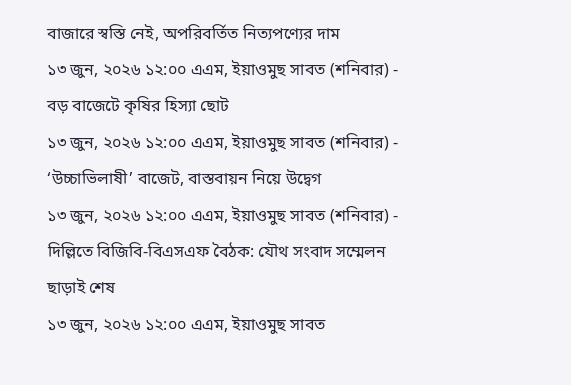বাজারে স্বস্তি নেই, অপরিবর্তিত নিত্যপণ্যের দাম
১৩ জুন, ২০২৬ ১২:০০ এএম, ইয়াওমুছ সাবত (শনিবার) -
বড় বাজেটে কৃষির হিস্যা ছোট
১৩ জুন, ২০২৬ ১২:০০ এএম, ইয়াওমুছ সাবত (শনিবার) -
‘উচ্চাভিলাষী’ বাজেট, বাস্তবায়ন নিয়ে উদ্বেগ
১৩ জুন, ২০২৬ ১২:০০ এএম, ইয়াওমুছ সাবত (শনিবার) -
দিল্লিতে বিজিবি-বিএসএফ বৈঠক: যৌথ সংবাদ সম্মেলন ছাড়াই শেষ
১৩ জুন, ২০২৬ ১২:০০ এএম, ইয়াওমুছ সাবত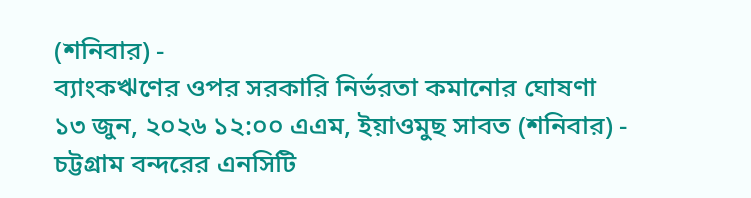(শনিবার) -
ব্যাংকঋণের ওপর সরকারি নির্ভরতা কমানোর ঘোষণা
১৩ জুন, ২০২৬ ১২:০০ এএম, ইয়াওমুছ সাবত (শনিবার) -
চট্টগ্রাম বন্দরের এনসিটি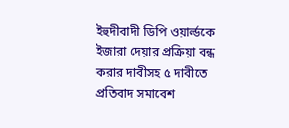ইহুদীবাদী ডিপি ওয়ার্ল্ডকে ইজারা দেয়ার প্রক্রিয়া বন্ধ করার দাবীসহ ৫ দাবীতে প্রতিবাদ সমাবেশ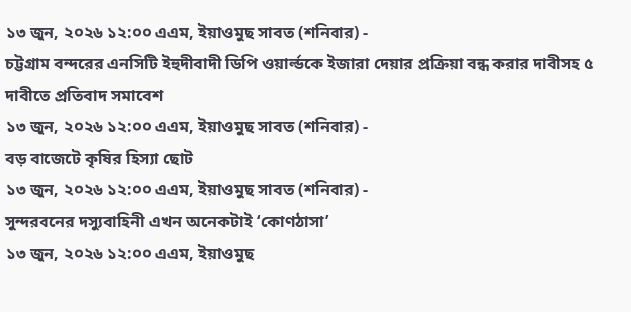১৩ জুন, ২০২৬ ১২:০০ এএম, ইয়াওমুছ সাবত (শনিবার) -
চট্টগ্রাম বন্দরের এনসিটি ইহুদীবাদী ডিপি ওয়ার্ল্ডকে ইজারা দেয়ার প্রক্রিয়া বন্ধ করার দাবীসহ ৫ দাবীতে প্রতিবাদ সমাবেশ
১৩ জুন, ২০২৬ ১২:০০ এএম, ইয়াওমুছ সাবত (শনিবার) -
বড় বাজেটে কৃষির হিস্যা ছোট
১৩ জুন, ২০২৬ ১২:০০ এএম, ইয়াওমুছ সাবত (শনিবার) -
সুন্দরবনের দস্যুবাহিনী এখন অনেকটাই ‘কোণঠাসা’
১৩ জুন, ২০২৬ ১২:০০ এএম, ইয়াওমুছ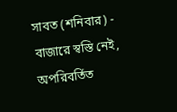সাবত (শনিবার) -
বাজারে স্বস্তি নেই, অপরিবর্তিত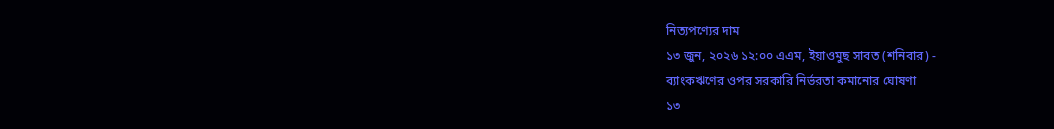নিত্যপণ্যের দাম
১৩ জুন, ২০২৬ ১২:০০ এএম, ইয়াওমুছ সাবত (শনিবার) -
ব্যাংকঋণের ওপর সরকারি নির্ভরতা কমানোর ঘোষণা
১৩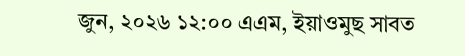জুন, ২০২৬ ১২:০০ এএম, ইয়াওমুছ সাবত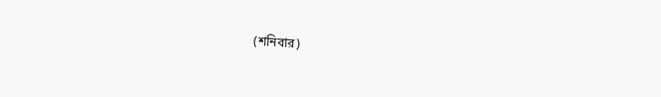(শনিবার)